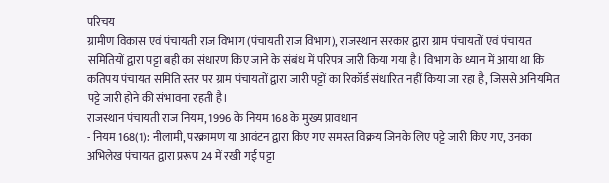परिचय
ग्रामीण विकास एवं पंचायती राज विभाग (पंचायती राज विभाग), राजस्थान सरकार द्वारा ग्राम पंचायतों एवं पंचायत समितियों द्वारा पट्टा बही का संधारण किए जाने के संबंध में परिपत्र जारी किया गया है। विभाग के ध्यान में आया था कि कतिपय पंचायत समिति स्तर पर ग्राम पंचायतों द्वारा जारी पट्टों का रिकॉर्ड संधारित नहीं किया जा रहा है, जिससे अनियमित पट्टे जारी होने की संभावना रहती है।
राजस्थान पंचायती राज नियम, 1996 के नियम 168 के मुख्य प्रावधान
- नियम 168(1): नीलामी, परक्रामण या आवंटन द्वारा किए गए समस्त विक्रय जिनके लिए पट्टे जारी किए गए, उनका अभिलेख पंचायत द्वारा प्ररूप 24 में रखी गई पट्टा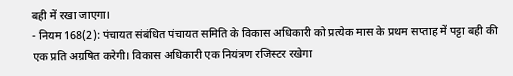बही में रखा जाएगा।
- नियम 168(2): पंचायत संबंधित पंचायत समिति के विकास अधिकारी को प्रत्येक मास के प्रथम सप्ताह में पट्टा बही की एक प्रति अग्रषित करेगी। विकास अधिकारी एक नियंत्रण रजिस्टर रखेगा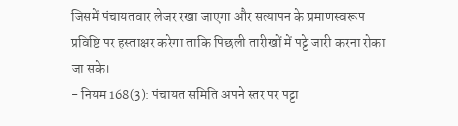जिसमें पंचायतवार लेजर रखा जाएगा और सत्यापन के प्रमाणस्वरूप प्रविष्टि पर हस्ताक्षर करेगा ताकि पिछली तारीखों में पट्टे जारी करना रोका जा सके।
- नियम 168(3): पंचायत समिति अपने स्तर पर पट्टा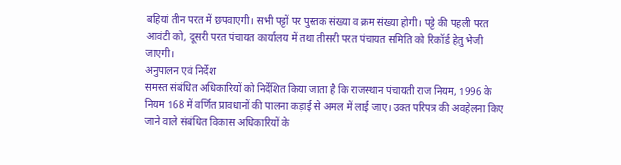बहियां तीन परत में छपवाएगी। सभी पट्टों पर पुस्तक संख्या व क्रम संख्या होगी। पट्टे की पहली परत आवंटी को, दूसरी परत पंचायत कार्यालय में तथा तीसरी परत पंचायत समिति को रिकॉर्ड हेतु भेजी जाएगी।
अनुपालन एवं निर्देश
समस्त संबंधित अधिकारियों को निर्देशित किया जाता है कि राजस्थान पंचायती राज नियम, 1996 के नियम 168 में वर्णित प्रावधानों की पालना कड़ाई से अमल में लाई जाए। उक्त परिपत्र की अवहेलना किए जाने वाले संबंधित विकास अधिकारियों के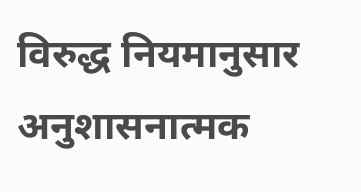विरुद्ध नियमानुसार अनुशासनात्मक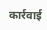कार्रवाई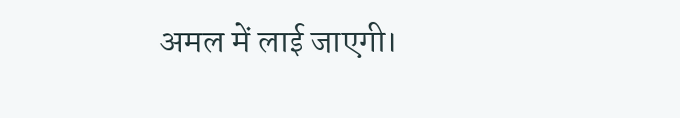अमल में लाई जाएगी।